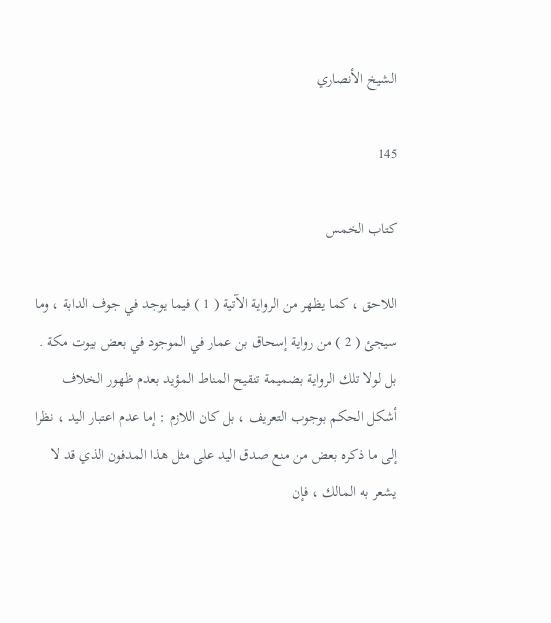الشيخ الأنصاري

145

كتاب الخمس

اللاحق ، كما يظهر من الرواية الآتية ( 1 ) فيما يوجد في جوف الدابة ، وما سيجئ ( 2 ) من رواية إسحاق بن عمار في الموجود في بعض بيوت مكة . بل لولا تلك الرواية بضميمة تنقيح المناط المؤيد بعدم ظهور الخلاف أشكل الحكم بوجوب التعريف ، بل كان اللازم : إما عدم اعتبار اليد ، نظرا إلى ما ذكره بعض من منع صدق اليد على مثل هذا المدفون الذي قد لا يشعر به المالك ، فإن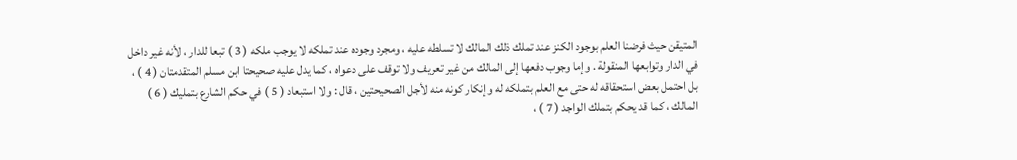المتيقن حيث فرضنا العلم بوجود الكنز عند تملك ذلك المالك لا تسلطه عليه ، ومجرد وجوده عند تملكه لا يوجب ملكه ( 3 ) تبعا للدار ، لأنه غير داخل في الدار وتوابعها المنقولة . وإما وجوب دفعها إلى المالك من غير تعريف ولا توقف على دعواه ، كما يدل عليه صحيحتا ابن مسلم المتقدمتان ( 4 ) ، بل احتمل بعض استحقاقه له حتى مع العلم بتملكه له وإنكار كونه منه لأجل الصحيحتين ، قال : ولا استبعاد ( 5 ) في حكم الشارع بتمليك ( 6 ) المالك ، كما قد يحكم بتملك الواجد ( 7 ) ،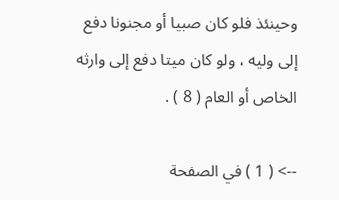وحينئذ فلو كان صبيا أو مجنونا دفع إلى وليه ، ولو كان ميتا دفع إلى وارثه الخاص أو العام ( 8 ) .

--> ( 1 ) في الصفحة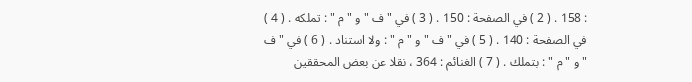: 158 . ( 2 ) في الصفحة : 150 . ( 3 ) في " ف " و " م " : تملكه . ( 4 ) في الصفحة : 140 . ( 5 ) في " ف " و " م " : ولا استناد . ( 6 ) في " ف " و " م " : بتملك . ( 7 ) الغنائم : 364 ، نقلا عن بعض المحققين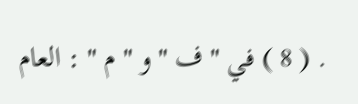. ( 8 ) في " ف " و " م " : العام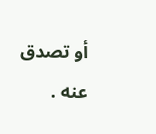أو تصدق عنه .